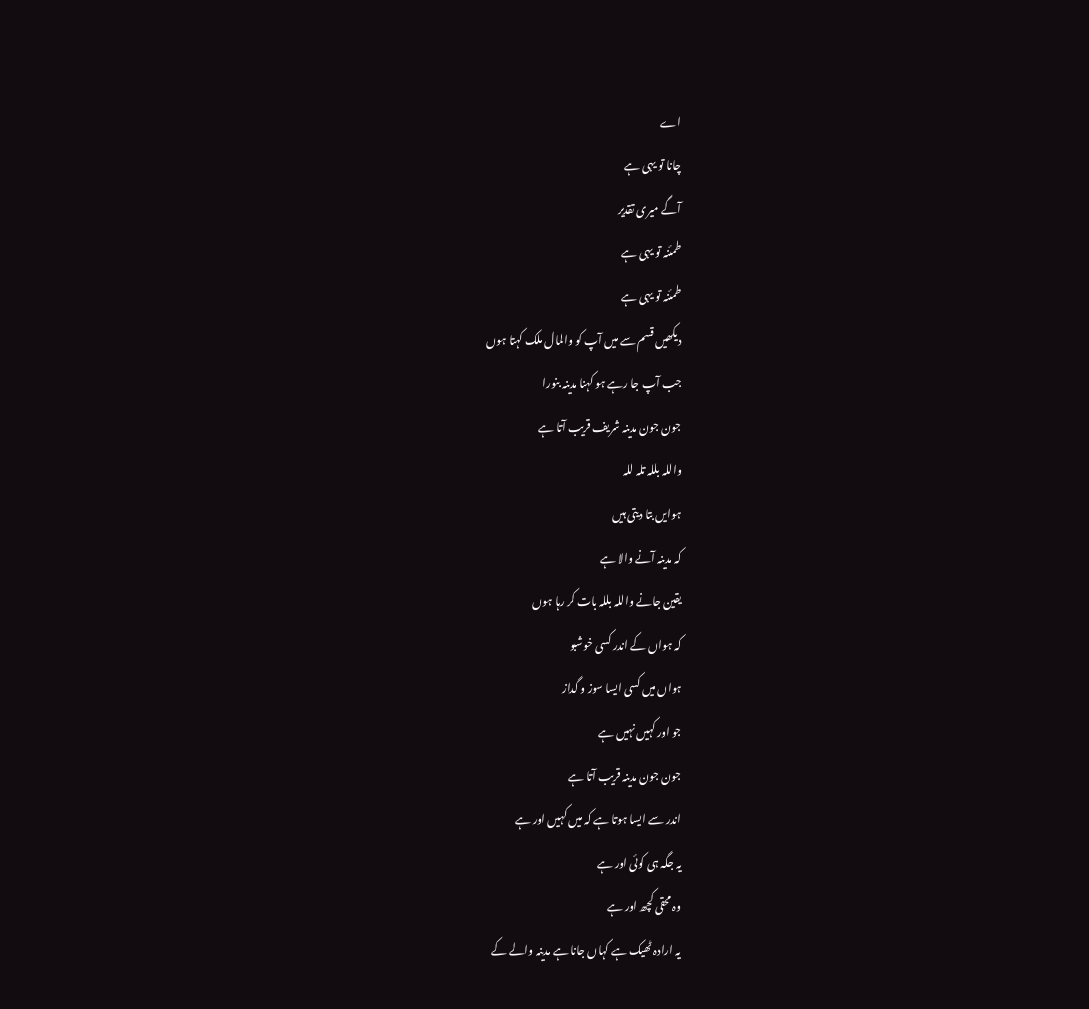اے
چانا تو یہی ہے
آگے میری تقدیر
طمئنہ تو یہی ہے
طمئنہ تو یہی ہے
دیکھیں قسم سے میں آپ کو والمال ملک کہتا ہوں
جب آپ جا رہے ہو کہنا مدینہ بنورا
جون جون مدینہ شریف قریب آتا ہے
واللہ بللہ تلہ للہ
ہوایں بتا دیتی ہیں
کہ مدینہ آنے والا ہے
یقین جانے واللہ بللہ بات کر رہا ہوں
کہ ہواں کے اندر کسی خوشبو
ہواں میں کسی ایسا سوز و گداز
جو اور کہیں نہیں ہے
جون جون مدینہ قریب آتا ہے
اندر سے ایسا ہوتا ہے کہ میں کہیں اور ہے
یہ جگہ ہی کوئی اور ہے
وہ محقی کچھ اور ہے
یہ ارادہ ٹھیک ہے کہاں جانا ہے مدینہ والے کے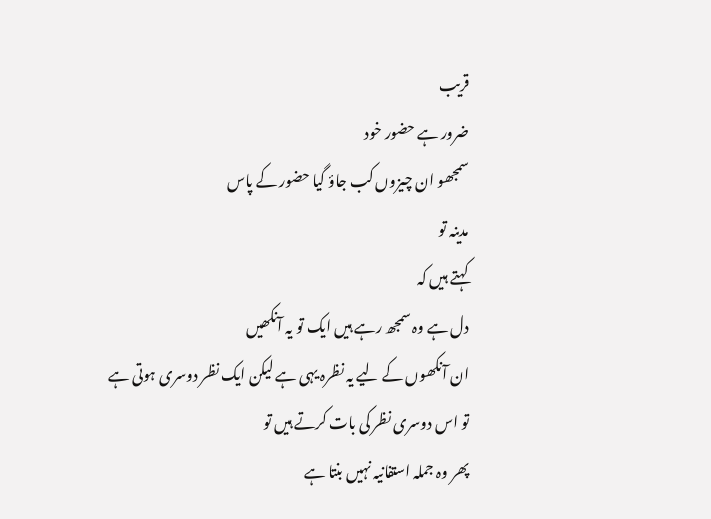قریب
ضرور ہے حضور خود
سمجھو ان چیزوں کب جاؤ گیا حضور کے پاس
مدینہ تو
کہتے ہیں کہ
دل ہے وہ سمجھ رہے ہیں ایک تو یہ آنکھیں
ان آنکھوں کے لیے یہ نظرہ یہی ہے لیکن ایک نظر دوسری ہوتی ہے
تو اس دوسری نظر کی بات کرتے ہیں تو
پھر وہ جملہ استفانیہ نہیں بنتا ہے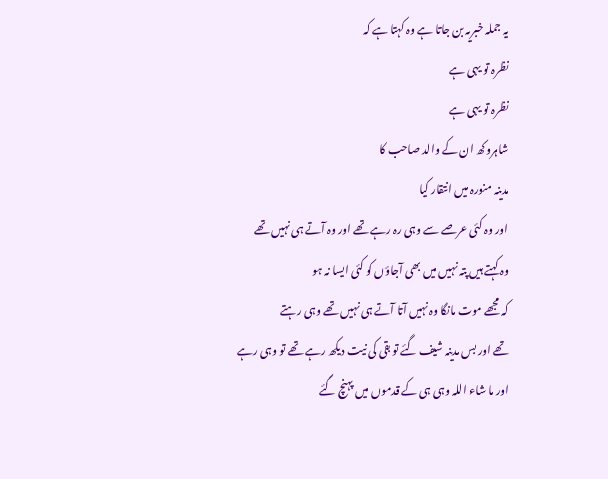یہ جملہ خبریہ بن جاتا ہے وہ کہتا ہے کہ
نظرہ تو یہی ہے
نظرہ تو یہی ہے
شاہروکھ ان کے والد صاحب کا
مدینہ منورہ میں انتقار کیا
اور وہ کئی عرصے سے وہی رہ رہے تھے اور وہ آتے ہی نہیں تھے
وہ کہتے ہیں پتہ نہیں میں بھی آجاؤں کو کئی ایسا نہ ہو
کہ مجھے موت مانگا وہ نہیں آتا آتے ہی نہیں تھے وہی رہتے
تھے اور بس مدینہ شیف گئے تو بقی کی نیت دیکھ رہے تھے تو وہی رہے
اور ما شاء اللہ وہی ہی کے قدموں میں پہنچ گئے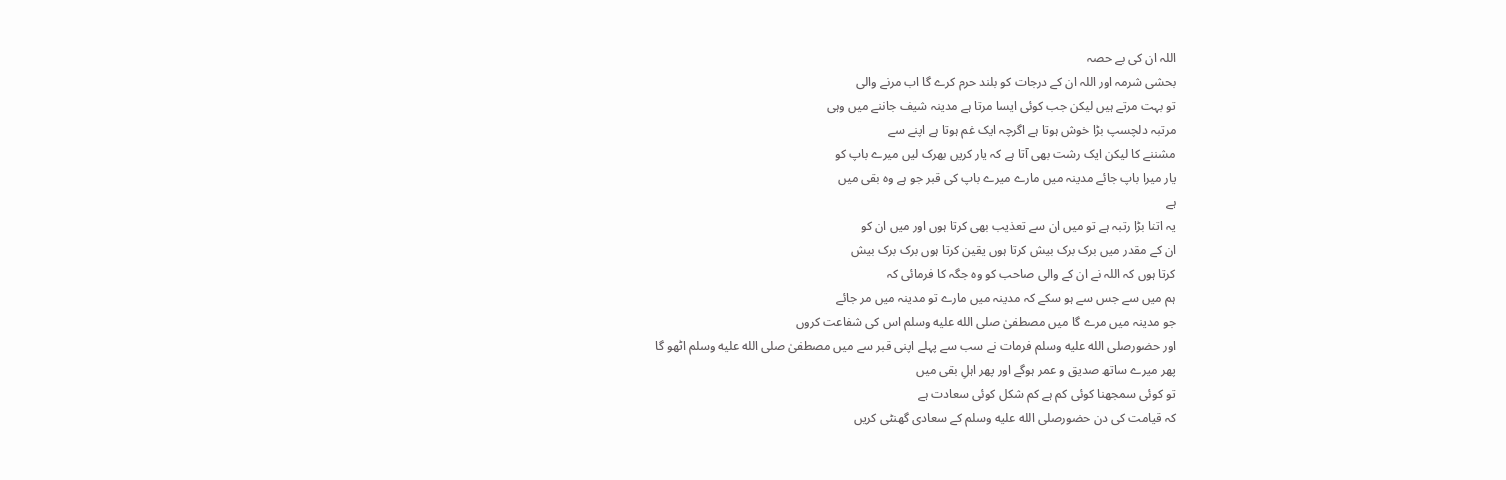اللہ ان کی بے حصہ
بحشی شرمہ اور اللہ ان کے درجات کو بلند حرم کرے گا اب مرنے والی
تو بہت مرتے ہیں لیکن جب کوئی ایسا مرتا ہے مدینہ شیف جاننے میں وہی
مرتبہ دلچسپ بڑا خوش ہوتا ہے اگرچہ ایک غم ہوتا ہے اپنے سے
مشننے کا لیکن ایک رشت بھی آتا ہے کہ یار کریں بھرک لیں میرے باپ کو
یار میرا باپ جائے مدینہ میں مارے میرے باپ کی قبر جو ہے وہ بقی میں
ہے
یہ اتنا بڑا رتبہ ہے تو میں ان سے تعذیب بھی کرتا ہوں اور میں ان کو
ان کے مقدر میں برک برک بیش کرتا ہوں یقین کرتا ہوں برک برک بیش
کرتا ہوں کہ اللہ نے ان کے والی صاحب کو وہ جگہ کا فرمائی کہ
ہم میں سے جس سے ہو سکے کہ مدینہ میں مارے تو مدینہ میں مر جائے
جو مدینہ میں مرے گا میں مصطفیٰ صلى الله عليه وسلم اس کی شفاعت کروں
اور حضورصلى الله عليه وسلم فرمات نے سب سے پہلے اپنی قبر سے میں مصطفیٰ صلى الله عليه وسلم اٹھو گا
پھر میرے ساتھ صدیق و عمر ہوگے اور پھر اہلِ بقی میں
تو کوئی سمجھنا کوئی کم ہے کم شکل کوئی سعادت ہے
کہ قیامت کی دن حضورصلى الله عليه وسلم کے سعادی گھنٹی کریں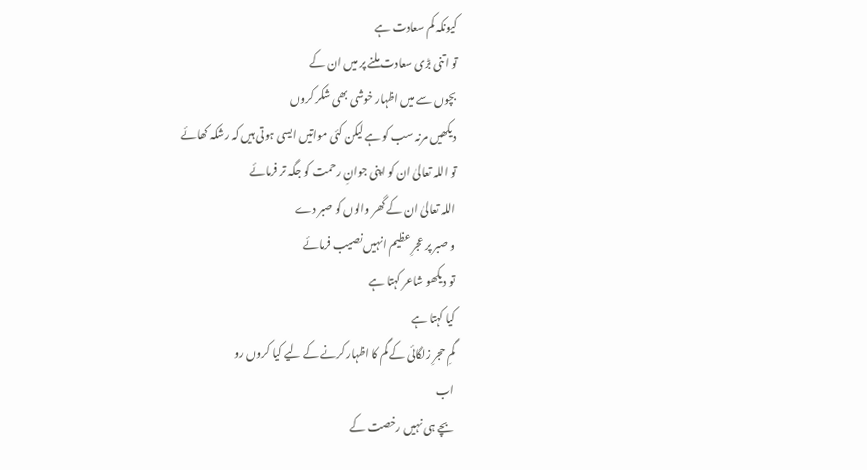کیونکہ کم سعادت ہے
تو اتنی بڑی سعادت ملنے پر میں ان کے
بچوں سے میں اظہار خوشی بھی شکر کروں
دیکھیں مرنہ سب کو ہے لیکن کئی مواتیں ایسی ہوتی ہیں کہ رشکہ کھائے
تو اللہ تعالیٰ ان کو اپنی جوانِ رحمت کو جگہ تر فرمائے
اللہ تعالیٰ ان کے گھر والوں کو صبر دے
و صبر پر عجرِ عظیم انہیں نصیب فرمائے
تو دیکھو شاعر کہتا ہے
کیا کہتا ہے
گمِ حجرِ زلگائی کے گم کا اظہار کرنے کے لیے کیا کروں رو
اب
بچے ہی نہیں رخصت کے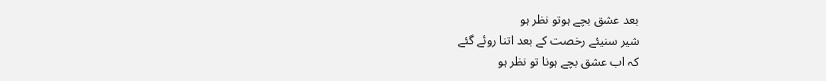بعد عشق بچے ہوتو نظر ہو
شیر سنیئے رخصت کے بعد اتنا روئے گئے
کہ اب عشق بچے ہونا تو نظر ہو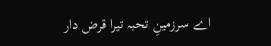اے سرزمینِ تحبہ تیرا قرض دار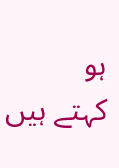ہو
کہتے ہیں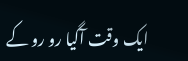ایک وقت آگیا رو رو کے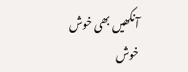آنکھیں بھی خوش خوش